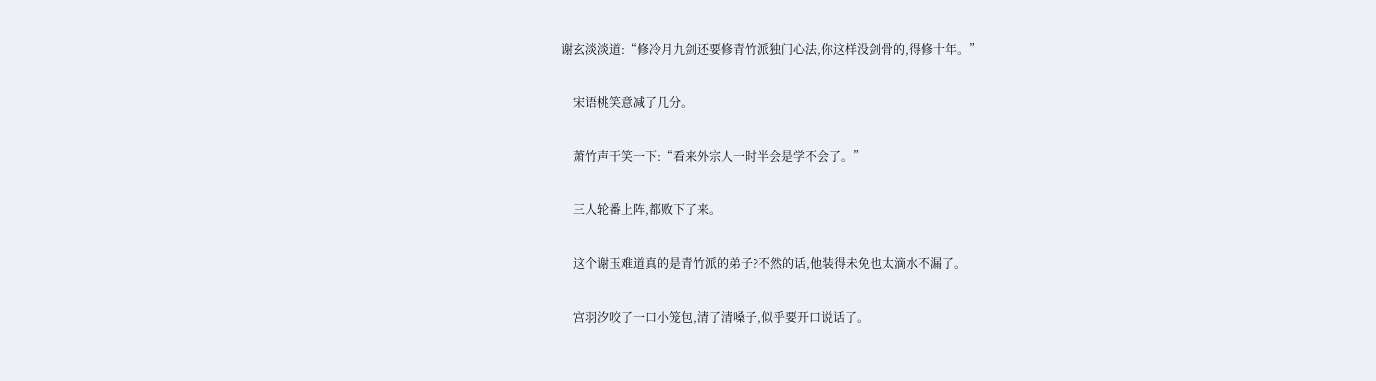谢玄淡淡道:“修冷月九剑还要修青竹派独门心法,你这样没剑骨的,得修十年。”

    宋语桃笑意减了几分。

    萧竹声干笑一下:“看来外宗人一时半会是学不会了。”

    三人轮番上阵,都败下了来。

    这个谢玉难道真的是青竹派的弟子?不然的话,他装得未免也太滴水不漏了。

    宫羽汐咬了一口小笼包,清了清嗓子,似乎要开口说话了。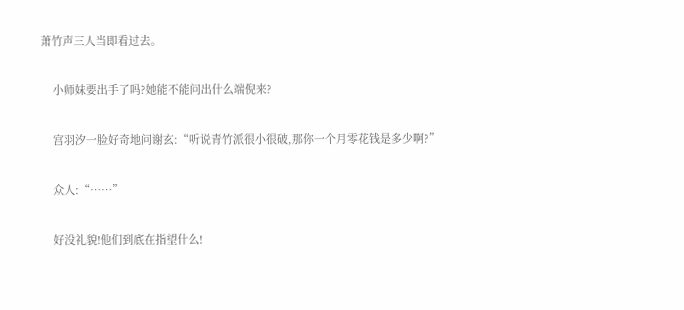萧竹声三人当即看过去。

    小师妹要出手了吗?她能不能问出什么端倪来?

    宫羽汐一脸好奇地问谢玄:“听说青竹派很小很破,那你一个月零花钱是多少啊?”

    众人:“……”

    好没礼貌!他们到底在指望什么!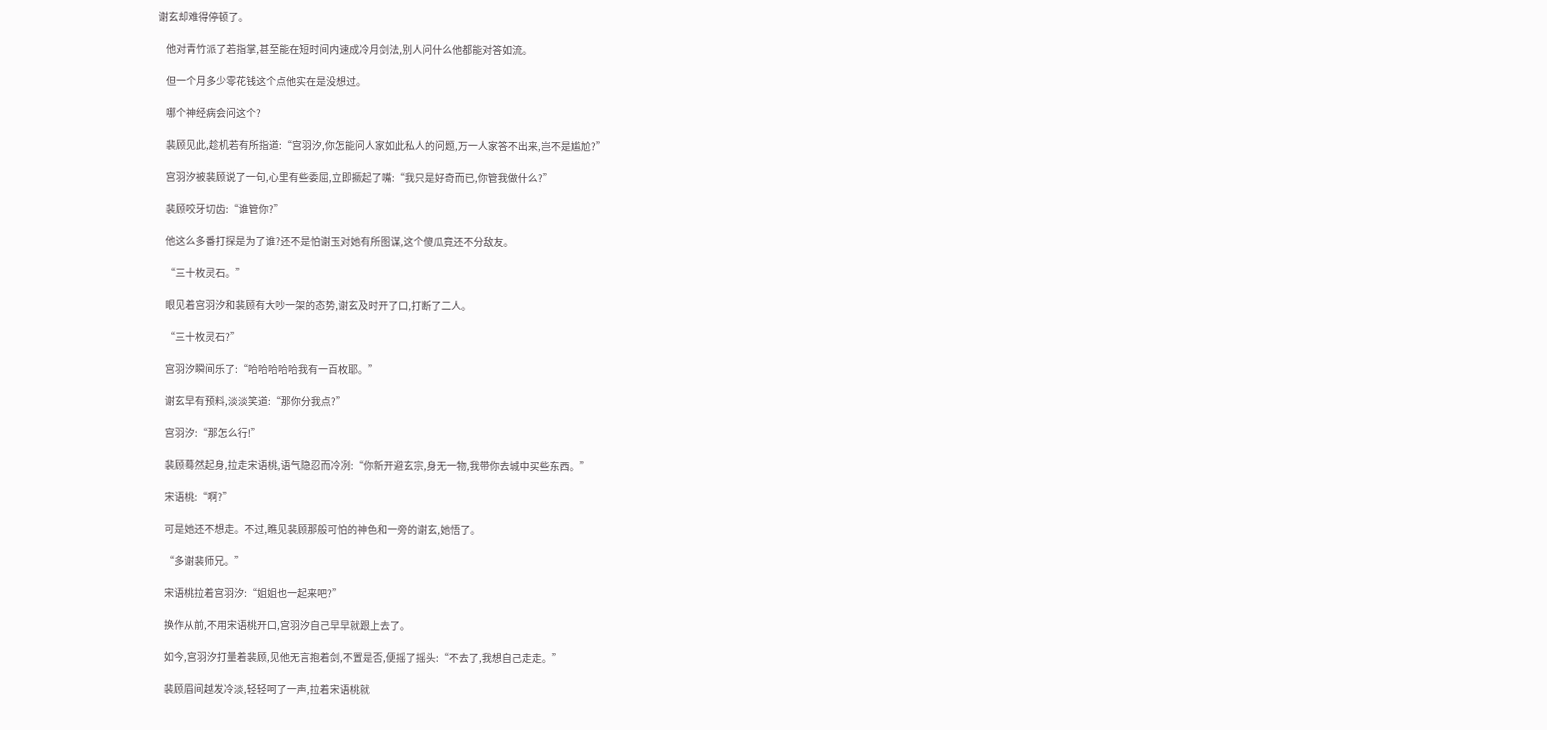谢玄却难得停顿了。

    他对青竹派了若指掌,甚至能在短时间内速成冷月剑法,别人问什么他都能对答如流。

    但一个月多少零花钱这个点他实在是没想过。

    哪个神经病会问这个?

    裴顾见此,趁机若有所指道:“宫羽汐,你怎能问人家如此私人的问题,万一人家答不出来,岂不是尴尬?”

    宫羽汐被裴顾说了一句,心里有些委屈,立即撅起了嘴:“我只是好奇而已,你管我做什么?”

    裴顾咬牙切齿:“谁管你?”

    他这么多番打探是为了谁?还不是怕谢玉对她有所图谋,这个傻瓜竟还不分敌友。

    “三十枚灵石。”

    眼见着宫羽汐和裴顾有大吵一架的态势,谢玄及时开了口,打断了二人。

    “三十枚灵石?”

    宫羽汐瞬间乐了:“哈哈哈哈哈我有一百枚耶。”

    谢玄早有预料,淡淡笑道:“那你分我点?”

    宫羽汐:“那怎么行!”

    裴顾蓦然起身,拉走宋语桃,语气隐忍而冷冽:“你新开避玄宗,身无一物,我带你去城中买些东西。”

    宋语桃:“啊?”

    可是她还不想走。不过,瞧见裴顾那般可怕的神色和一旁的谢玄,她悟了。

    “多谢裴师兄。”

    宋语桃拉着宫羽汐:“姐姐也一起来吧?”

    换作从前,不用宋语桃开口,宫羽汐自己早早就跟上去了。

    如今,宫羽汐打量着裴顾,见他无言抱着剑,不置是否,便摇了摇头:“不去了,我想自己走走。”

    裴顾眉间越发冷淡,轻轻呵了一声,拉着宋语桃就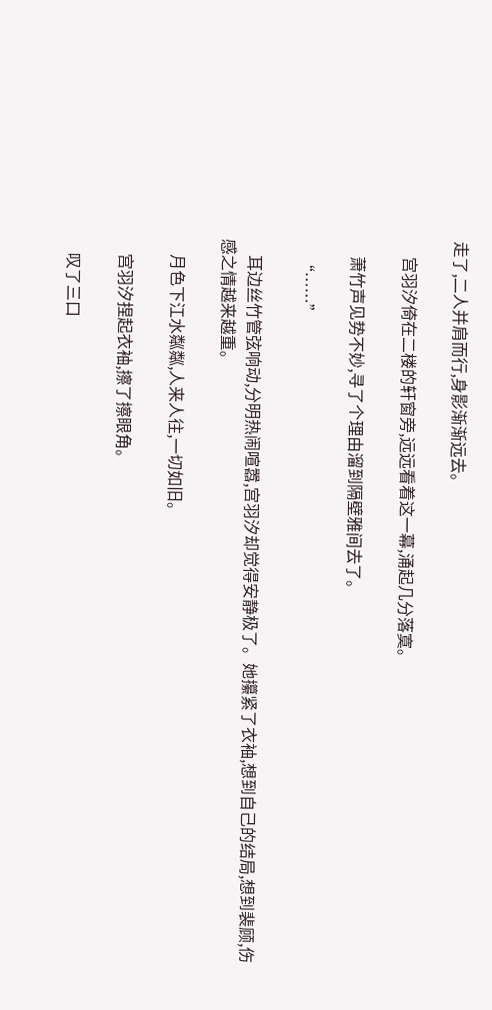走了,二人并肩而行,身影渐渐远去。

    宫羽汐倚在二楼的轩窗旁,远远看着这一幕,涌起几分落寞。

    萧竹声见势不妙,寻了个理由溜到隔壁雅间去了。

    “……”

    耳边丝竹管弦响动,分明热闹喧嚣,宫羽汐却觉得安静极了。她攥紧了衣袖,想到自己的结局,想到裴顾,伤感之情越来越重。

    月色下江水粼粼,人来人往,一切如旧。

    宫羽汐捏起衣袖,擦了擦眼角。

    叹了三口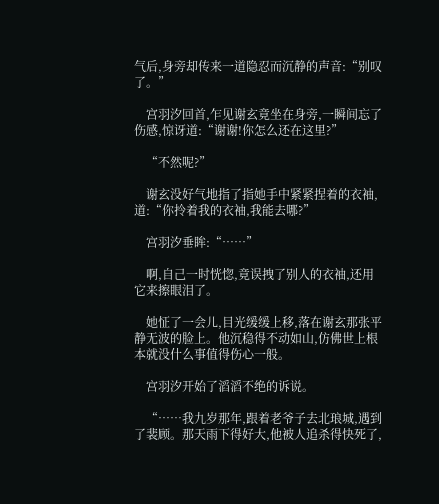气后,身旁却传来一道隐忍而沉静的声音:“别叹了。”

    宫羽汐回首,乍见谢玄竟坐在身旁,一瞬间忘了伤感,惊讶道:“谢谢!你怎么还在这里?”

    “不然呢?”

    谢玄没好气地指了指她手中紧紧捏着的衣袖,道:“你拎着我的衣袖,我能去哪?”

    宫羽汐垂眸:“……”

    啊,自己一时恍惚,竟误拽了别人的衣袖,还用它来擦眼泪了。

    她怔了一会儿,目光缓缓上移,落在谢玄那张平静无波的脸上。他沉稳得不动如山,仿佛世上根本就没什么事值得伤心一般。

    宫羽汐开始了滔滔不绝的诉说。

    “……我九岁那年,跟着老爷子去北琅城,遇到了裴顾。那天雨下得好大,他被人追杀得快死了,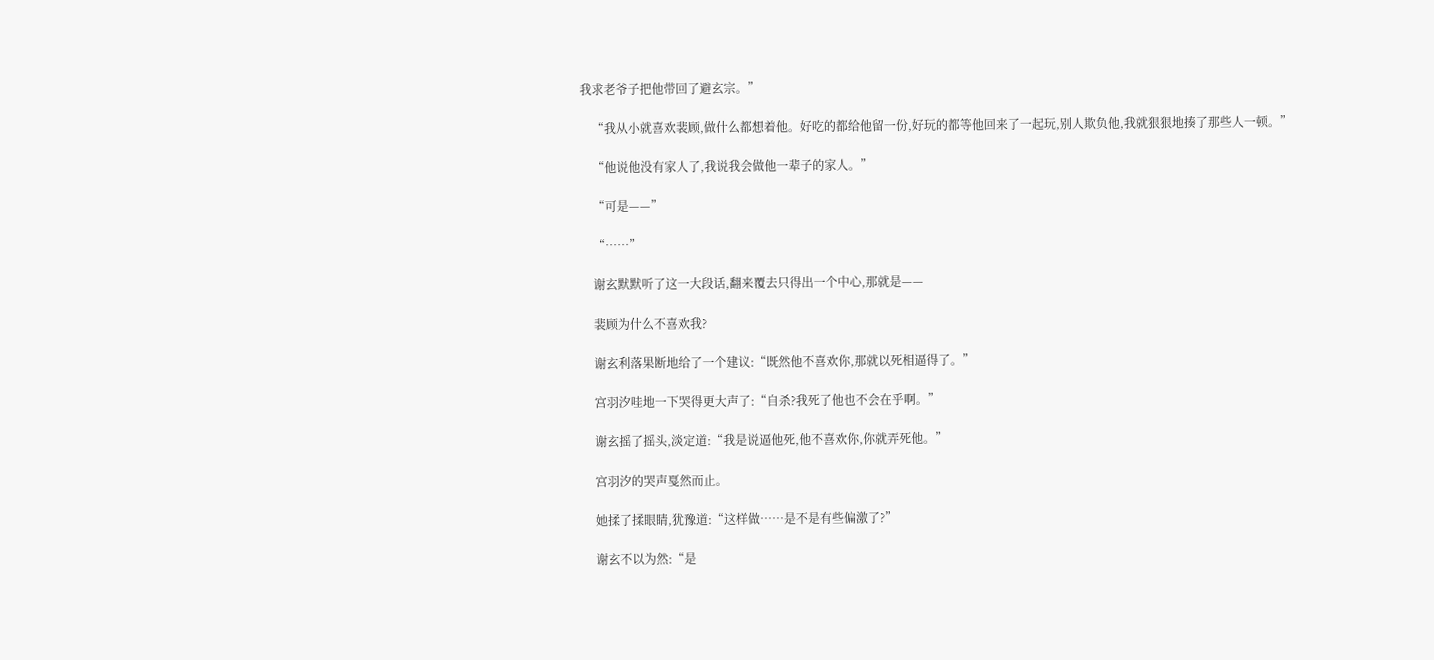我求老爷子把他带回了避玄宗。”

    “我从小就喜欢裴顾,做什么都想着他。好吃的都给他留一份,好玩的都等他回来了一起玩,别人欺负他,我就狠狠地揍了那些人一顿。”

    “他说他没有家人了,我说我会做他一辈子的家人。”

    “可是——”

    “……”

    谢玄默默听了这一大段话,翻来覆去只得出一个中心,那就是——

    裴顾为什么不喜欢我?

    谢玄利落果断地给了一个建议:“既然他不喜欢你,那就以死相逼得了。”

    宫羽汐哇地一下哭得更大声了:“自杀?我死了他也不会在乎啊。”

    谢玄摇了摇头,淡定道:“我是说逼他死,他不喜欢你,你就弄死他。”

    宫羽汐的哭声戛然而止。

    她揉了揉眼睛,犹豫道:“这样做……是不是有些偏激了?”

    谢玄不以为然:“是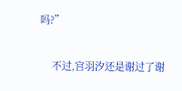吗?”

    不过,宫羽汐还是谢过了谢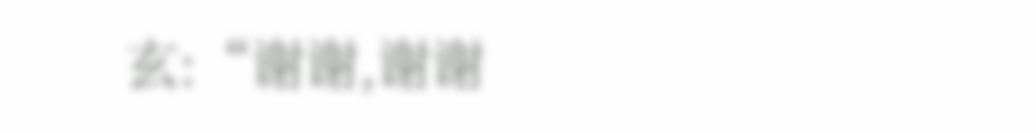玄:“谢谢,谢谢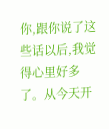你,跟你说了这些话以后,我觉得心里好多了。从今天开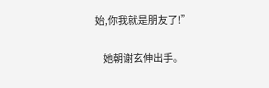始,你我就是朋友了!”

    她朝谢玄伸出手。